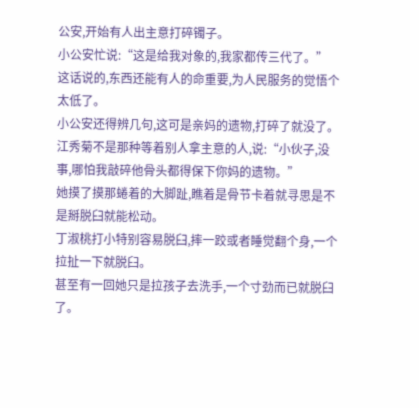公安,开始有人出主意打碎镯子。
小公安忙说:“这是给我对象的,我家都传三代了。”
这话说的,东西还能有人的命重要,为人民服务的觉悟个太低了。
小公安还得辨几句,这可是亲妈的遗物,打碎了就没了。
江秀菊不是那种等着别人拿主意的人,说:“小伙子,没事,哪怕我敲碎他骨头都得保下你妈的遗物。”
她摸了摸那蜷着的大脚趾,瞧着是骨节卡着就寻思是不是掰脱臼就能松动。
丁淑桃打小特别容易脱臼,摔一跤或者睡觉翻个身,一个拉扯一下就脱臼。
甚至有一回她只是拉孩子去洗手,一个寸劲而已就脱臼了。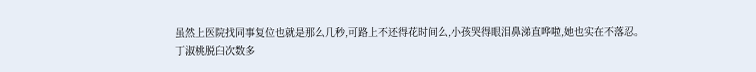虽然上医院找同事复位也就是那么几秒,可路上不还得花时间么,小孩哭得眼泪鼻涕直哗啦,她也实在不落忍。
丁淑桃脱臼次数多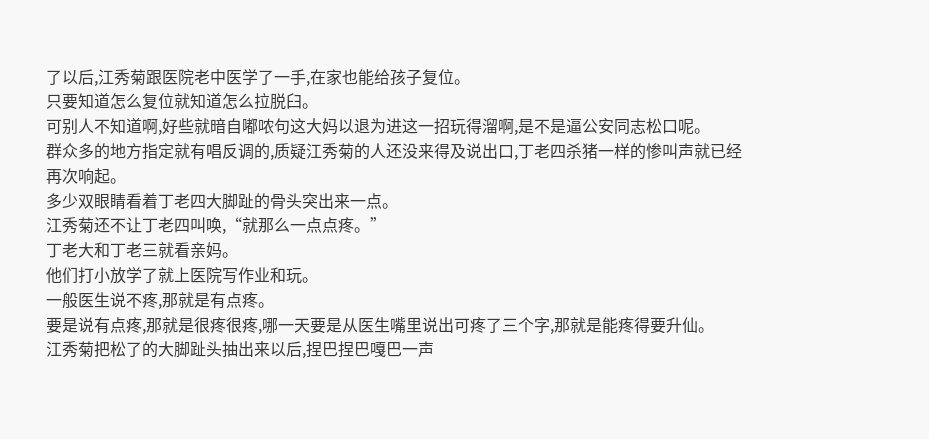了以后,江秀菊跟医院老中医学了一手,在家也能给孩子复位。
只要知道怎么复位就知道怎么拉脱臼。
可别人不知道啊,好些就暗自嘟哝句这大妈以退为进这一招玩得溜啊,是不是逼公安同志松口呢。
群众多的地方指定就有唱反调的,质疑江秀菊的人还没来得及说出口,丁老四杀猪一样的惨叫声就已经再次响起。
多少双眼睛看着丁老四大脚趾的骨头突出来一点。
江秀菊还不让丁老四叫唤,“就那么一点点疼。”
丁老大和丁老三就看亲妈。
他们打小放学了就上医院写作业和玩。
一般医生说不疼,那就是有点疼。
要是说有点疼,那就是很疼很疼,哪一天要是从医生嘴里说出可疼了三个字,那就是能疼得要升仙。
江秀菊把松了的大脚趾头抽出来以后,捏巴捏巴嘎巴一声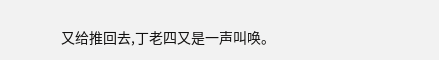又给推回去,丁老四又是一声叫唤。